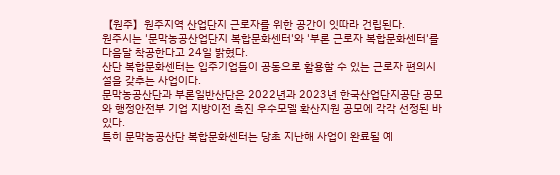【원주】원주지역 산업단지 근로자를 위한 공간이 잇따라 건립된다.
원주시는 '문막농공산업단지 복합문화센터'와 '부론 근로자 복합문화센터'를 다음달 착공한다고 24일 밝혔다.
산단 복합문화센터는 입주기업들이 공동으로 활용할 수 있는 근로자 편의시설을 갖추는 사업이다.
문막농공산단과 부론일반산단은 2022년과 2023년 한국산업단지공단 공모와 행정안전부 기업 지방이전 촉진 우수모델 확산지원 공모에 각각 선정된 바 있다.
특히 문막농공산단 복합문화센터는 당초 지난해 사업이 완료될 예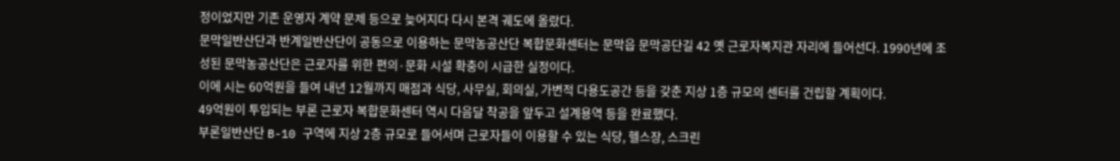정이었지만 기존 운영자 계약 문제 등으로 늦어지다 다시 본격 궤도에 올랐다.
문막일반산단과 반계일반산단이 공동으로 이용하는 문막농공산단 복합문화센터는 문막읍 문막공단길 42 옛 근로자복지관 자리에 들어선다. 1990년에 조성된 문막농공산단은 근로자를 위한 편의·문화 시설 확충이 시급한 실정이다.
이에 시는 60억원을 들여 내년 12월까지 매점과 식당, 사무실, 회의실, 가변적 다용도공간 등을 갖춘 지상 1층 규모의 센터를 건립할 계획이다.
49억원이 투입되는 부론 근로자 복합문화센터 역시 다음달 착공을 앞두고 설계용역 등을 완료했다.
부론일반산단 B-10 구역에 지상 2층 규모로 들어서며 근로자들이 이용할 수 있는 식당, 헬스장, 스크린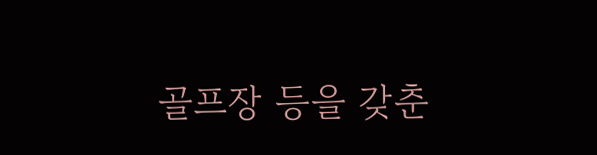골프장 등을 갖춘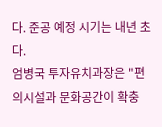다. 준공 예정 시기는 내년 초다.
엄병국 투자유치과장은 "편의시설과 문화공간이 확충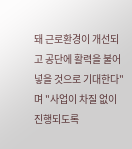돼 근로환경이 개선되고 공단에 활력을 불어넣을 것으로 기대한다"며 "사업이 차질 없이 진행되도록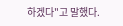하겠다"고 말했다.